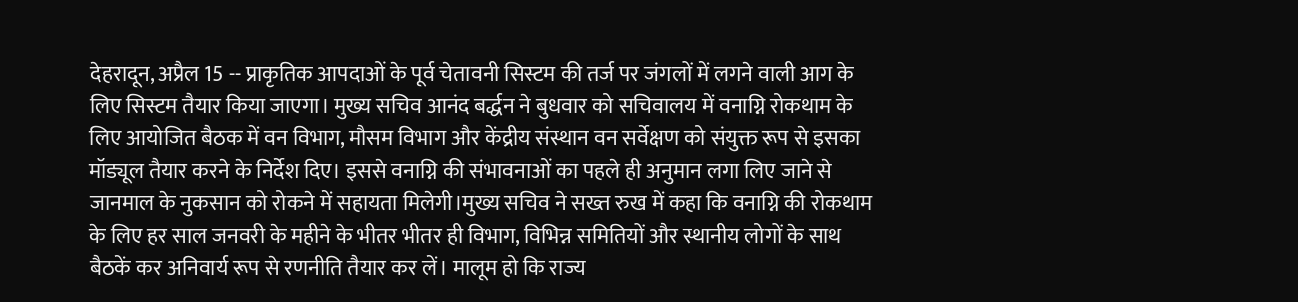देहरादून, अप्रैल 15 -- प्राकृतिक आपदाओं के पूर्व चेतावनी सिस्टम की तर्ज पर जंगलों में लगने वाली आग के लिए सिस्टम तैयार किया जाएगा। मुख्य सचिव आनंद बर्द्धन ने बुधवार को सचिवालय में वनाग्नि रोकथाम के लिए आयोजित बैठक में वन विभाग, मौसम विभाग और केंद्रीय संस्थान वन सर्वेक्षण को संयुक्त रूप से इसका मॉड्यूल तैयार करने के निर्देश दिए। इससे वनाग्नि की संभावनाओं का पहले ही अनुमान लगा लिए जाने से जानमाल के नुकसान को रोकने में सहायता मिलेगी।मुख्य सचिव ने सख्त रुख में कहा कि वनाग्नि की रोकथाम के लिए हर साल जनवरी के महीने के भीतर भीतर ही विभाग, विभिन्न समितियों और स्थानीय लोगों के साथ बैठकें कर अनिवार्य रूप से रणनीति तैयार कर लें। मालूम हो कि राज्य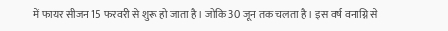में फायर सीजन 15 फरवरी से शुरू हो जाता है। जोकि 30 जून तक चलता है। इस वर्ष वनाग्नि से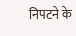निपटने के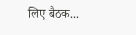लिए बैठक...